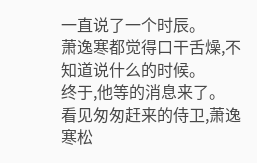一直说了一个时辰。
萧逸寒都觉得口干舌燥,不知道说什么的时候。
终于,他等的消息来了。
看见匆匆赶来的侍卫,萧逸寒松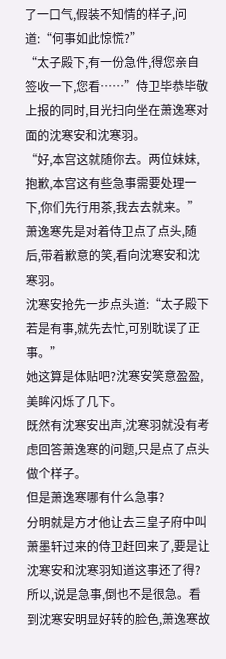了一口气,假装不知情的样子,问道:“何事如此惊慌?”
“太子殿下,有一份急件,得您亲自签收一下,您看……”侍卫毕恭毕敬上报的同时,目光扫向坐在萧逸寒对面的沈寒安和沈寒羽。
“好,本宫这就随你去。两位妹妹,抱歉,本宫这有些急事需要处理一下,你们先行用茶,我去去就来。”萧逸寒先是对着侍卫点了点头,随后,带着歉意的笑,看向沈寒安和沈寒羽。
沈寒安抢先一步点头道:“太子殿下若是有事,就先去忙,可别耽误了正事。”
她这算是体贴吧?沈寒安笑意盈盈,美眸闪烁了几下。
既然有沈寒安出声,沈寒羽就没有考虑回答萧逸寒的问题,只是点了点头做个样子。
但是萧逸寒哪有什么急事?
分明就是方才他让去三皇子府中叫萧墨轩过来的侍卫赶回来了,要是让沈寒安和沈寒羽知道这事还了得?
所以,说是急事,倒也不是很急。看到沈寒安明显好转的脸色,萧逸寒故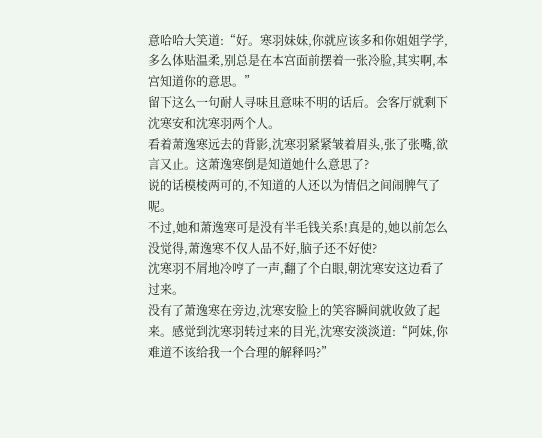意哈哈大笑道:“好。寒羽妹妹,你就应该多和你姐姐学学,多么体贴温柔,别总是在本宫面前摆着一张冷脸,其实啊,本宫知道你的意思。”
留下这么一句耐人寻味且意味不明的话后。会客厅就剩下沈寒安和沈寒羽两个人。
看着萧逸寒远去的背影,沈寒羽紧紧皱着眉头,张了张嘴,欲言又止。这萧逸寒倒是知道她什么意思了?
说的话模棱两可的,不知道的人还以为情侣之间闹脾气了呢。
不过,她和萧逸寒可是没有半毛钱关系!真是的,她以前怎么没觉得,萧逸寒不仅人品不好,脑子还不好使?
沈寒羽不屑地冷哼了一声,翻了个白眼,朝沈寒安这边看了过来。
没有了萧逸寒在旁边,沈寒安脸上的笑容瞬间就收敛了起来。感觉到沈寒羽转过来的目光,沈寒安淡淡道:“阿妹,你难道不该给我一个合理的解释吗?”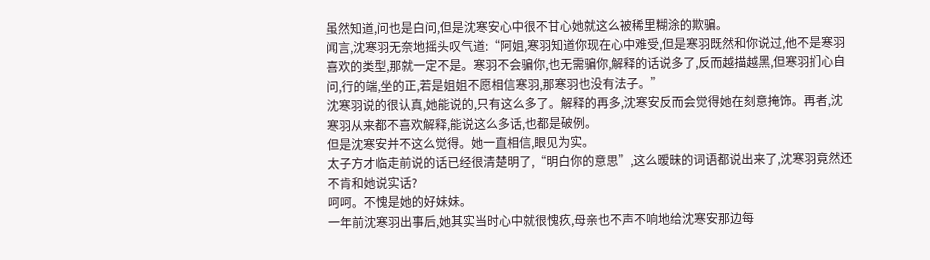虽然知道,问也是白问,但是沈寒安心中很不甘心她就这么被稀里糊涂的欺骗。
闻言,沈寒羽无奈地摇头叹气道:“阿姐,寒羽知道你现在心中难受,但是寒羽既然和你说过,他不是寒羽喜欢的类型,那就一定不是。寒羽不会骗你,也无需骗你,解释的话说多了,反而越描越黑,但寒羽扪心自问,行的端,坐的正,若是姐姐不愿相信寒羽,那寒羽也没有法子。”
沈寒羽说的很认真,她能说的,只有这么多了。解释的再多,沈寒安反而会觉得她在刻意掩饰。再者,沈寒羽从来都不喜欢解释,能说这么多话,也都是破例。
但是沈寒安并不这么觉得。她一直相信,眼见为实。
太子方才临走前说的话已经很清楚明了,“明白你的意思”,这么暧昧的词语都说出来了,沈寒羽竟然还不肯和她说实话?
呵呵。不愧是她的好妹妹。
一年前沈寒羽出事后,她其实当时心中就很愧疚,母亲也不声不响地给沈寒安那边每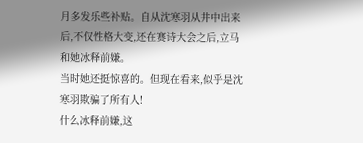月多发乐些补贴。自从沈寒羽从井中出来后,不仅性格大变,还在赛诗大会之后,立马和她冰释前嫌。
当时她还挺惊喜的。但现在看来,似乎是沈寒羽欺骗了所有人!
什么冰释前嫌,这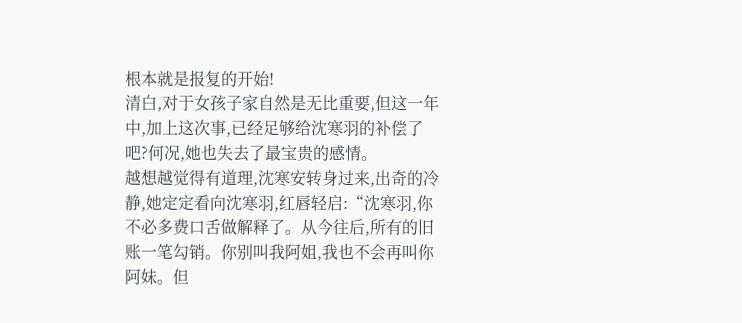根本就是报复的开始!
清白,对于女孩子家自然是无比重要,但这一年中,加上这次事,已经足够给沈寒羽的补偿了吧?何况,她也失去了最宝贵的感情。
越想越觉得有道理,沈寒安转身过来,出奇的冷静,她定定看向沈寒羽,红唇轻启:“沈寒羽,你不必多费口舌做解释了。从今往后,所有的旧账一笔勾销。你别叫我阿姐,我也不会再叫你阿妹。但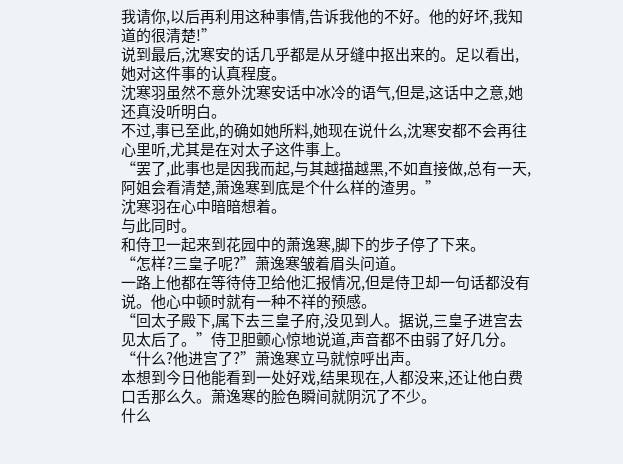我请你,以后再利用这种事情,告诉我他的不好。他的好坏,我知道的很清楚!”
说到最后,沈寒安的话几乎都是从牙缝中抠出来的。足以看出,她对这件事的认真程度。
沈寒羽虽然不意外沈寒安话中冰冷的语气,但是,这话中之意,她还真没听明白。
不过,事已至此,的确如她所料,她现在说什么,沈寒安都不会再往心里听,尤其是在对太子这件事上。
“罢了,此事也是因我而起,与其越描越黑,不如直接做,总有一天,阿姐会看清楚,萧逸寒到底是个什么样的渣男。”
沈寒羽在心中暗暗想着。
与此同时。
和侍卫一起来到花园中的萧逸寒,脚下的步子停了下来。
“怎样?三皇子呢?”萧逸寒皱着眉头问道。
一路上他都在等待侍卫给他汇报情况,但是侍卫却一句话都没有说。他心中顿时就有一种不祥的预感。
“回太子殿下,属下去三皇子府,没见到人。据说,三皇子进宫去见太后了。”侍卫胆颤心惊地说道,声音都不由弱了好几分。
“什么?他进宫了?”萧逸寒立马就惊呼出声。
本想到今日他能看到一处好戏,结果现在,人都没来,还让他白费口舌那么久。萧逸寒的脸色瞬间就阴沉了不少。
什么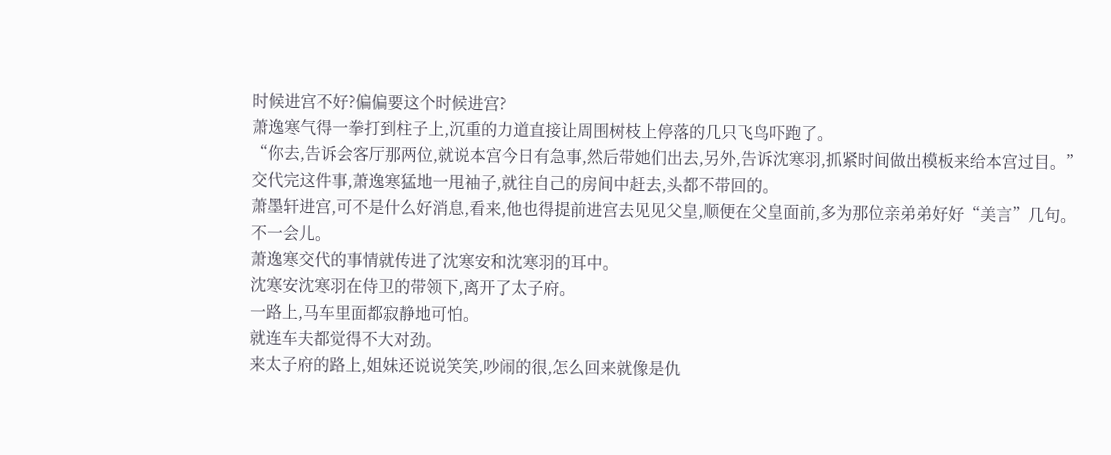时候进宫不好?偏偏要这个时候进宫?
萧逸寒气得一拳打到柱子上,沉重的力道直接让周围树枝上停落的几只飞鸟吓跑了。
“你去,告诉会客厅那两位,就说本宫今日有急事,然后带她们出去,另外,告诉沈寒羽,抓紧时间做出模板来给本宫过目。”
交代完这件事,萧逸寒猛地一甩袖子,就往自己的房间中赶去,头都不带回的。
萧墨轩进宫,可不是什么好消息,看来,他也得提前进宫去见见父皇,顺便在父皇面前,多为那位亲弟弟好好“美言”几句。
不一会儿。
萧逸寒交代的事情就传进了沈寒安和沈寒羽的耳中。
沈寒安沈寒羽在侍卫的带领下,离开了太子府。
一路上,马车里面都寂静地可怕。
就连车夫都觉得不大对劲。
来太子府的路上,姐妹还说说笑笑,吵闹的很,怎么回来就像是仇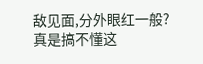敌见面,分外眼红一般?真是搞不懂这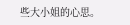些大小姐的心思。